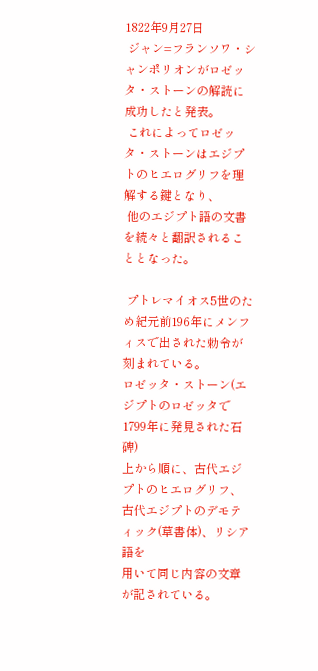1822年9月27日
 ジャン=フランソワ・シャンポリオンがロゼッタ・ストーンの解読に成功したと発表。
 これによってロゼッタ・ストーンはエジプトのヒエログリフを理解する鍵となり、
 他のエジプト語の文書を続々と翻訳されることとなった。

 プトレマイオス5世のため紀元前196年にメンフィスで出された勅令が刻まれている。
ロゼッタ・ストーン(エジプトのロゼッタで1799年に発見された石碑)
上から順に、古代エジプトのヒエログリフ、古代エジプトのデモティック(草書体)、リシア語を
用いて同じ内容の文章が記されている。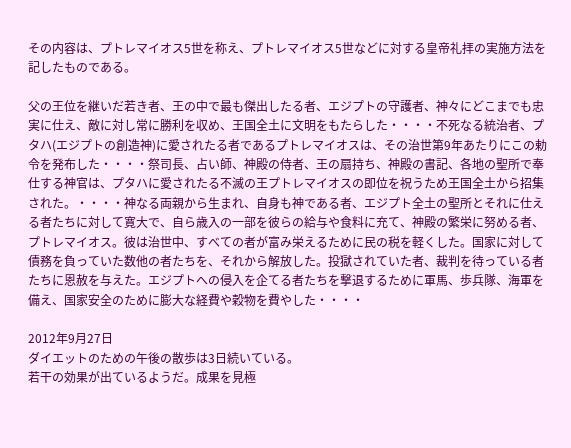その内容は、プトレマイオス5世を称え、プトレマイオス5世などに対する皇帝礼拝の実施方法を
記したものである。

父の王位を継いだ若き者、王の中で最も傑出したる者、エジプトの守護者、神々にどこまでも忠実に仕え、敵に対し常に勝利を収め、王国全土に文明をもたらした・・・・不死なる統治者、プタハ(エジプトの創造神)に愛されたる者であるプトレマイオスは、その治世第9年あたりにこの勅令を発布した・・・・祭司長、占い師、神殿の侍者、王の扇持ち、神殿の書記、各地の聖所で奉仕する神官は、プタハに愛されたる不滅の王プトレマイオスの即位を祝うため王国全土から招集された。・・・・神なる両親から生まれ、自身も神である者、エジプト全土の聖所とそれに仕える者たちに対して寛大で、自ら歳入の一部を彼らの給与や食料に充て、神殿の繁栄に努める者、プトレマイオス。彼は治世中、すべての者が富み栄えるために民の税を軽くした。国家に対して債務を負っていた数他の者たちを、それから解放した。投獄されていた者、裁判を待っている者たちに恩赦を与えた。エジプトへの侵入を企てる者たちを撃退するために軍馬、歩兵隊、海軍を備え、国家安全のために膨大な経費や穀物を費やした・・・・

2012年9月27日
ダイエットのための午後の散歩は3日続いている。
若干の効果が出ているようだ。成果を見極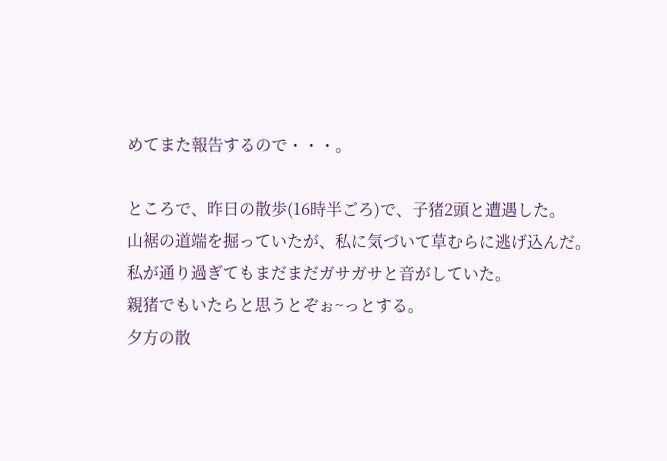めてまた報告するので・・・。

ところで、昨日の散歩(16時半ごろ)で、子猪2頭と遭遇した。
山裾の道端を掘っていたが、私に気づいて草むらに逃げ込んだ。
私が通り過ぎてもまだまだガサガサと音がしていた。
親猪でもいたらと思うとぞぉ~っとする。
夕方の散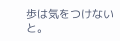歩は気をつけないと。